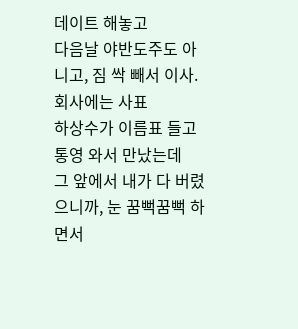데이트 해놓고
다음날 야반도주도 아니고, 짐 싹 빼서 이사. 회사에는 사표
하상수가 이름표 들고 통영 와서 만났는데
그 앞에서 내가 다 버렸으니까, 눈 꿈뻑꿈뻑 하면서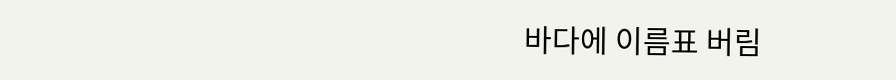바다에 이름표 버림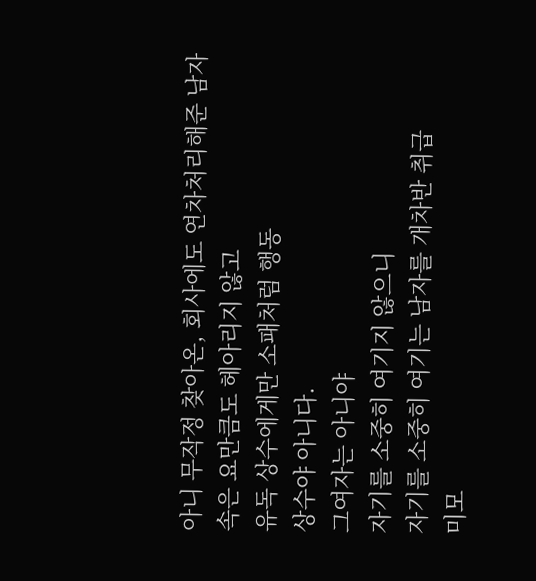아니 무작정 찾아온, 회사에도 연차처리해준 남자 속은 요만큼도 헤아리지 않고
유독 상수에게만 소패처럼 행동
상수야 아니다.
그여자는 아니야
자기를 소중히 여기지 않으니
자기를 소중히 여기는 남자를 개차반 취급
미모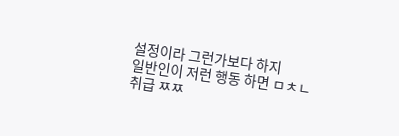설정이라 그런가보다 하지
일반인이 저런 행동 하면 ㅁㅊㄴ 취급 ㅉㅉ